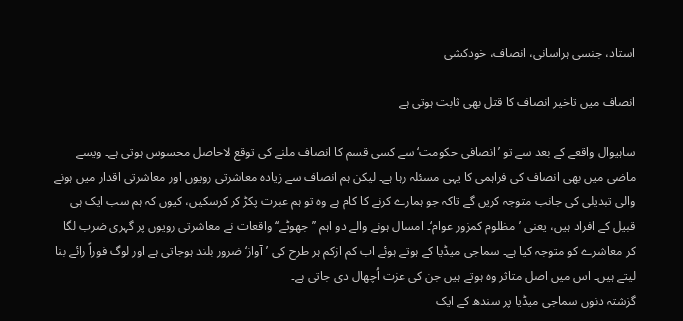استاد، جنسی ہراسانی، انصاف، خودکشی

انصاف میں تاخیر انصاف کا قتل بھی ثابت ہوتی ہے

ساہیوال واقعے کے بعد سے تو ’انصافی حکومت‘ سے کسی قسم کا انصاف ملنے کی توقع لاحاصل محسوس ہوتی ہے۔ ویسے ماضی میں بھی انصاف کی فراہمی کا یہی مسئلہ رہا ہے۔ لیکن ہم انصاف سے زیادہ معاشرتی رویوں اور معاشرتی اقدار میں ہونے والی تبدیلی کی جانب متوجہ کریں گے تاکہ جو ہمارے کرنے کا کام ہے وہ تو ہم عبرت پکڑ کر کرسکیں، کیوں کہ ہم سب ایک ہی قبیل کے افراد ہیں، یعنی ’مظلوم کمزور عوام‘۔ امسال ہونے والے دو اہم ’’جھوٹے‘‘ واقعات نے معاشرتی رویوں پر گہری ضرب لگا کر معاشرے کو متوجہ کیا ہے۔ سماجی میڈیا کے ہوتے ہوئے اب کم ازکم ہر طرح کی ’آواز‘ ضرور بلند ہوجاتی ہے اور لوگ فوراً رائے بنا لیتے ہیں۔ اس میں اصل متاثر وہ ہوتے ہیں جن کی عزت اُچھال دی جاتی ہے۔
گزشتہ دنوں سماجی میڈیا پر سندھ کے ایک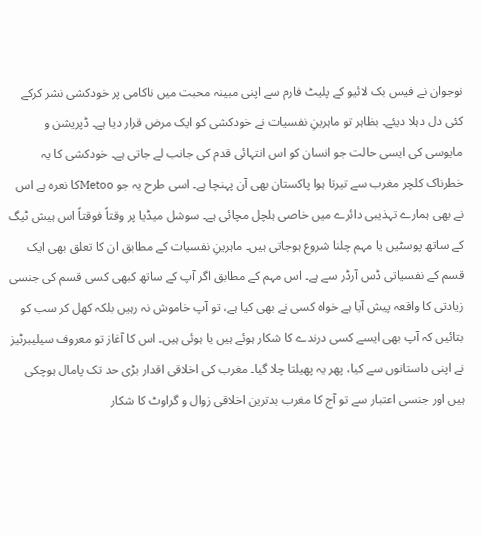نوجوان نے فیس بک لائیو کے پلیٹ فارم سے اپنی مبینہ محبت میں ناکامی پر خودکشی نشر کرکے کئی دل دہلا دیئے۔ بظاہر تو ماہرینِ نفسیات نے خودکشی کو ایک مرض قرار دیا ہے۔ ڈپریشن و مایوسی کی ایسی حالت جو انسان کو اس انتہائی قدم کی جانب لے جاتی ہے۔ خودکشی کا یہ خطرناک کلچر مغرب سے تیرتا ہوا پاکستان بھی آن پہنچا ہے۔ اسی طرح یہ جو Metooکا نعرہ ہے اس نے بھی ہمارے تہذیبی دائرے میں خاصی ہلچل مچائی ہے۔ سوشل میڈیا پر وقتاً فوقتاً اس ہیش ٹیگ کے ساتھ پوسٹیں یا مہم چلنا شروع ہوجاتی ہیں۔ ماہرینِ نفسیات کے مطابق ان کا تعلق بھی ایک قسم کے نفسیاتی ڈس آرڈر سے ہے۔ اس مہم کے مطابق اگر آپ کے ساتھ کبھی کسی قسم کی جنسی زیادتی کا واقعہ پیش آیا ہے خواہ کسی نے بھی کیا ہے، تو آپ خاموش نہ رہیں بلکہ کھل کر سب کو بتائیں کہ آپ بھی ایسے کسی درندے کا شکار ہوئے ہیں یا ہوئی ہیں۔ اس کا آغاز تو معروف سیلیبرٹیز نے اپنی داستانوں سے کیا، پھر یہ پھیلتا چلا گیا۔ مغرب کی اخلاقی اقدار بڑی حد تک پامال ہوچکی ہیں اور جنسی اعتبار سے تو آج کا مغرب بدترین اخلاقی زوال و گراوٹ کا شکار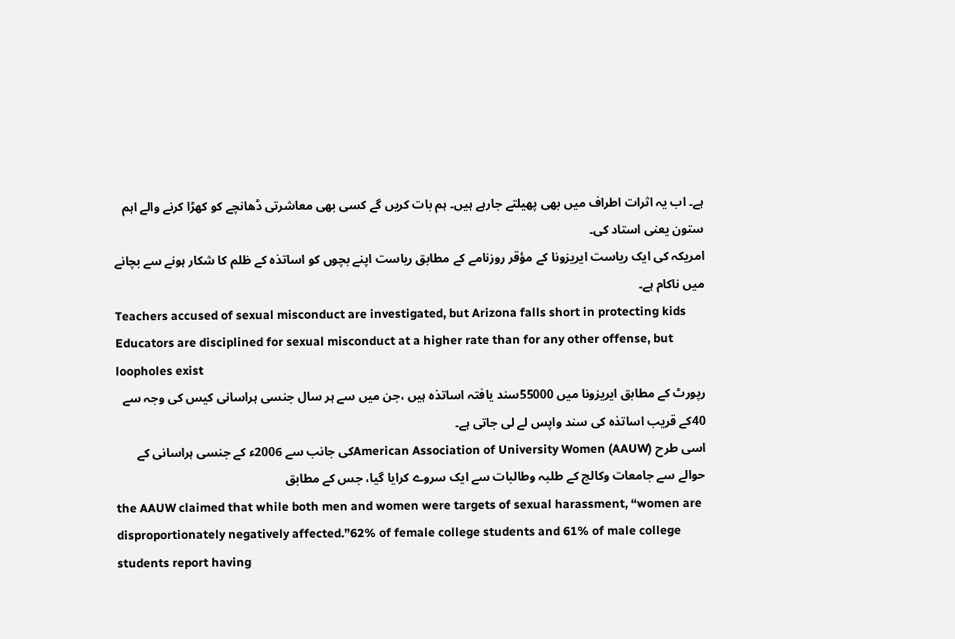ہے۔ اب یہ اثرات اطراف میں بھی پھیلتے جارہے ہیں۔ ہم بات کریں گے کسی بھی معاشرتی ڈھانچے کو کھڑا کرنے والے اہم ستون یعنی استاد کی۔
امریکہ کی ایک ریاست ایریزونا کے مؤقر روزنامے کے مطابق ریاست اپنے بچوں کو اساتذہ کے ظلم کا شکار ہونے سے بچانے میں ناکام ہے۔
Teachers accused of sexual misconduct are investigated, but Arizona falls short in protecting kids
Educators are disciplined for sexual misconduct at a higher rate than for any other offense, but loopholes exist
رپورٹ کے مطابق ایریزونا میں 55000سند یافتہ اساتذہ ہیں ،جن میں سے ہر سال جنسی ہراسانی کیس کی وجہ سے 40کے قریب اساتذہ کی سند واپس لے لی جاتی ہے۔
اسی طرح American Association of University Women (AAUW)کی جانب سے 2006ء کے جنسی ہراسانی کے حوالے سے جامعات وکالج کے طلبہ وطالبات سے ایک سروے کرایا گیا، جس کے مطابق
the AAUW claimed that while both men and women were targets of sexual harassment, “women are disproportionately negatively affected.”62% of female college students and 61% of male college students report having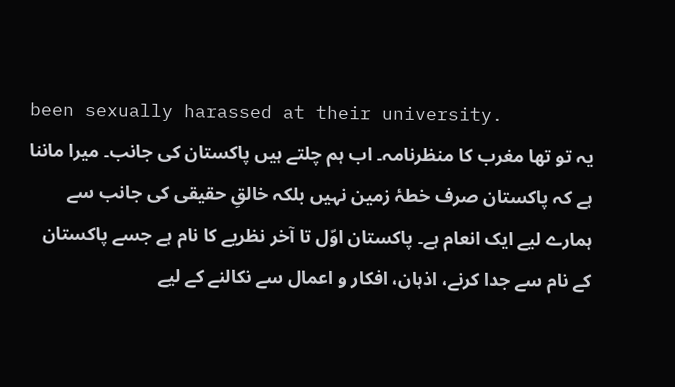been sexually harassed at their university.
یہ تو تھا مغرب کا منظرنامہ۔ اب ہم چلتے ہیں پاکستان کی جانب۔ میرا ماننا ہے کہ پاکستان صرف خطۂ زمین نہیں بلکہ خالقِ حقیقی کی جانب سے ہمارے لیے ایک انعام ہے۔ پاکستان اوّل تا آخر نظریے کا نام ہے جسے پاکستان کے نام سے جدا کرنے، اذہان، افکار و اعمال سے نکالنے کے لیے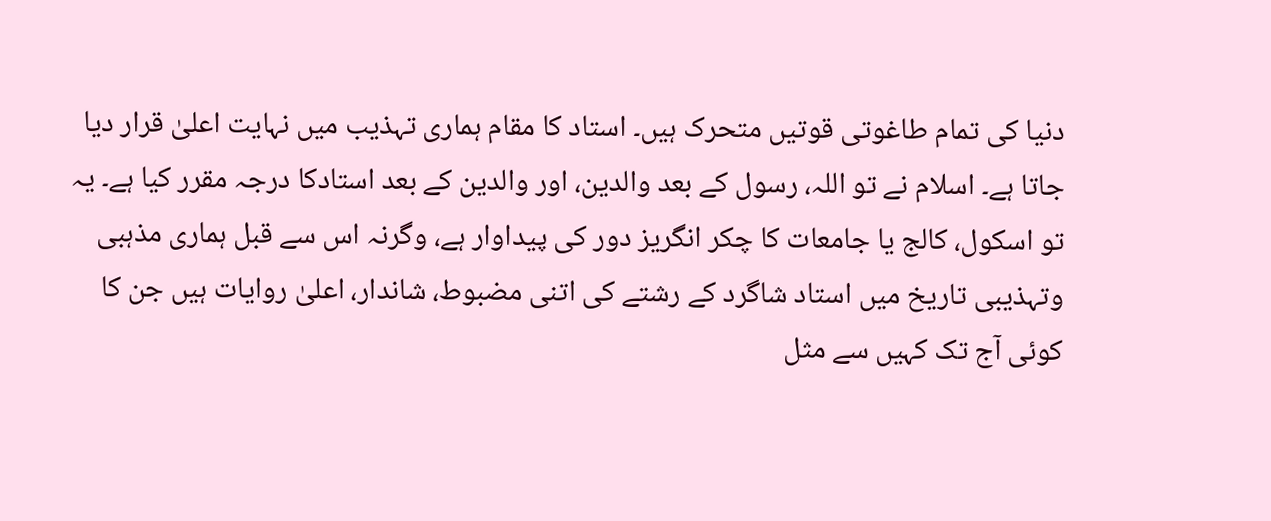دنیا کی تمام طاغوتی قوتیں متحرک ہیں۔ استاد کا مقام ہماری تہذیب میں نہایت اعلیٰ قرار دیا جاتا ہے۔ اسلام نے تو اللہ، رسول کے بعد والدین، اور والدین کے بعد استادکا درجہ مقرر کیا ہے۔ یہ تو اسکول، کالج یا جامعات کا چکر انگریز دور کی پیداوار ہے، وگرنہ اس سے قبل ہماری مذہبی وتہذیبی تاریخ میں استاد شاگرد کے رشتے کی اتنی مضبوط، شاندار، اعلیٰ روایات ہیں جن کا کوئی آج تک کہیں سے مثل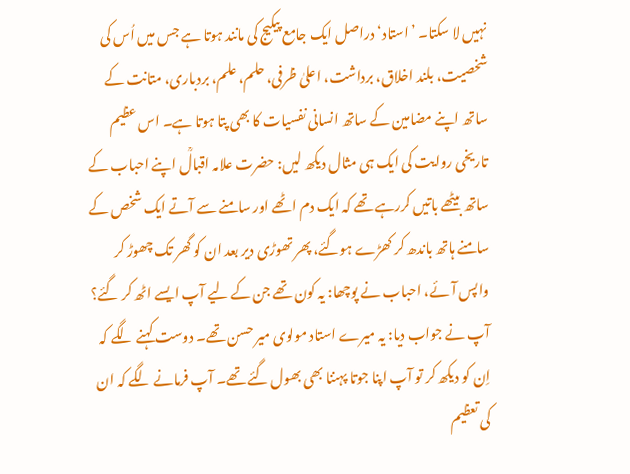نہیں لا سکتا۔ ’استاد‘ دراصل ایک جامع پیکیج کی مانند ہوتا ہے جس میں اُس کی شخصیت، بلند اخلاق، برداشت، اعلیٰ ظرفی، حلم، علم، بردباری، متانت کے ساتھ اپنے مضامین کے ساتھ انسانی نفسیات کا بھی پتا ہوتا ہے۔ اس عظیم تاریخی روایت کی ایک ہی مثال دیکھ لیں: حضرت علامہ اقبالؒ اپنے احباب کے ساتھ بیٹھے باتیں کررہے تھے کہ ایک دم اٹھے اور سامنے سے آتے ایک شخص کے سامنے ہاتھ باندھ کر کھڑے ہوگئے، پھر تھوڑی دیر بعد ان کو گھر تک چھوڑ کر واپس آئے، احباب نے پوچھا: یہ کون تھے جن کے لیے آپ ایسے اٹھ کر گئے؟ آپ نے جواب دیا: یہ میرے استاد مولوی میر حسن تھے۔ دوست کہنے لگے کہ اِن کو دیکھ کر تو آپ اپنا جوتا پہننا بھی بھول گئے تھے۔ آپ فرمانے لگے کہ ان کی تعظیم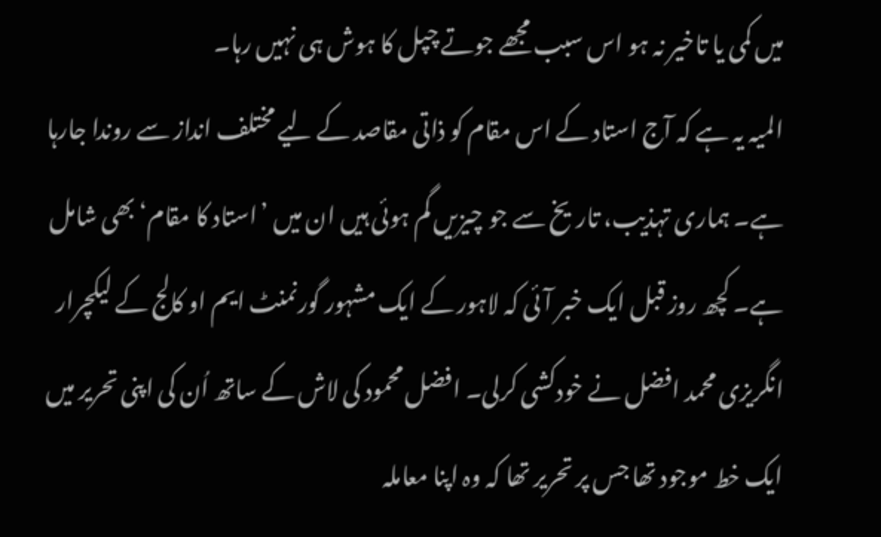میں کمی یا تاخیر نہ ہو اس سبب مجھے جوتے چپل کا ہوش ہی نہیں رہا۔
المیہ یہ ہے کہ آج استاد کے اس مقام کو ذاتی مقاصد کے لیے مختلف انداز سے روندا جارہا ہے۔ ہماری تہذیب، تاریخ سے جو چیزیں گم ہوئی ہیں ان میں ’استاد کا مقام‘ بھی شامل ہے۔ کچھ روز قبل ایک خبر آئی کہ لاہور کے ایک مشہور گورنمنٹ ایم او کالج کے لیکچرار انگریزی محمد افضل نے خودکشی کرلی۔ افضل محمود کی لاش کے ساتھ اُن کی اپنی تحریر میں ایک خط موجود تھا جس پر تحریر تھا کہ وہ اپنا معاملہ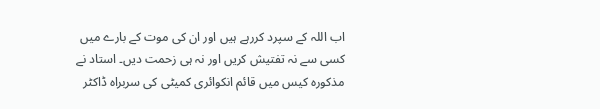اب اللہ کے سپرد کررہے ہیں اور ان کی موت کے بارے میں کسی سے نہ تفتیش کریں اور نہ ہی زحمت دیں۔ استاد نے مذکورہ کیس میں قائم انکوائری کمیٹی کی سربراہ ڈاکٹر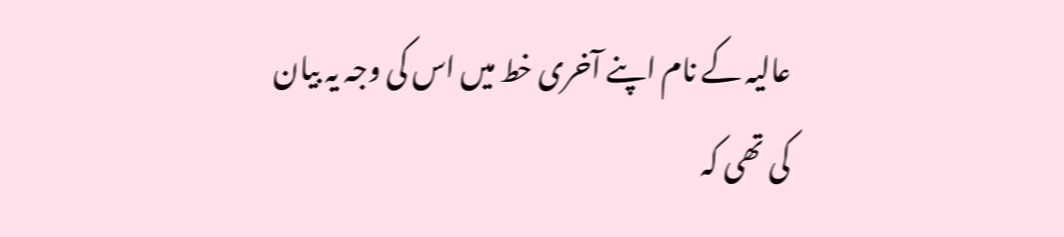عالیہ کے نام اپنے آخری خط میں اس کی وجہ یہ بیان کی تھی کہ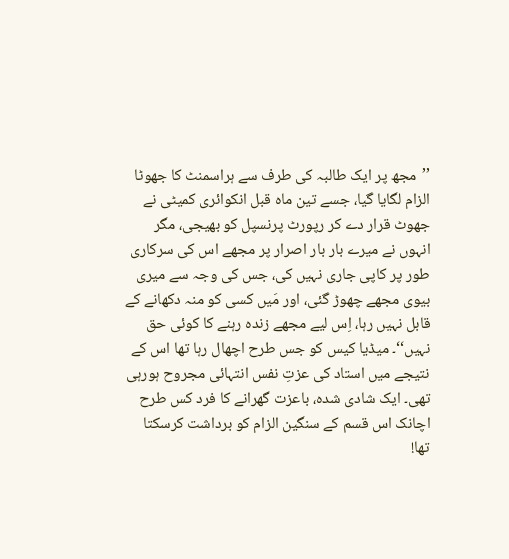’’مجھ پر ایک طالبہ کی طرف سے ہراسمنٹ کا جھوٹا الزام لگایا گیا، جسے تین ماہ قبل انکوائری کمیٹی نے جھوٹ قرار دے کر رپورٹ پرنسپل کو بھیجی، مگر انہوں نے میرے بار بار اصرار پر مجھے اس کی سرکاری طور پر کاپی جاری نہیں کی، جس کی وجہ سے میری بیوی مجھے چھوڑ گئی، اور مَیں کسی کو منہ دکھانے کے قابل نہیں رہا، اِس لیے مجھے زندہ رہنے کا کوئی حق نہیں‘‘۔ میڈیا کیس کو جس طرح اچھال رہا تھا اس کے نتیجے میں استاد کی عزتِ نفس انتہائی مجروح ہورہی تھی۔ ایک شادی شدہ، باعزت گھرانے کا فرد کس طرح اچانک اس قسم کے سنگین الزام کو برداشت کرسکتا تھا!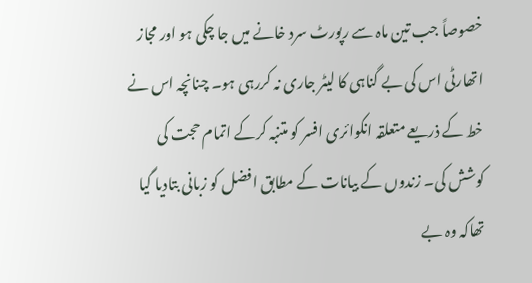خصوصاً جب تین ماہ سے رپورٹ سرد خانے میں جا چکی ہو اور مجاز اتھارٹی اس کی بے گناہی کا لیٹر جاری نہ کررہی ہو۔ چنانچہ اس نے خط کے ذریعے متعلقہ انکوائری افسر کو متنبہ کرکے اتمام حجت کی کوشش کی۔ زندوں کے بیانات کے مطابق افضل کو زبانی بتادیا گیا تھاکہ وہ بے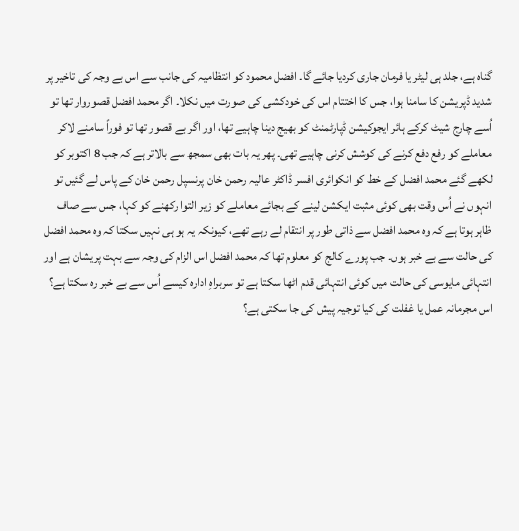گناہ ہے، جلد ہی لیٹر یا فرمان جاری کردیا جائے گا۔ افضل محمود کو انتظامیہ کی جانب سے اس بے وجہ کی تاخیر پر شدید ڈپریشن کا سامنا ہوا، جس کا اختتام اس کی خودکشی کی صورت میں نکلا۔ اگر محمد افضل قصوروار تھا تو اُسے چارج شیٹ کرکے ہائر ایجوکیشن ڈپارٹمنٹ کو بھیج دینا چاہیے تھا، اور اگر بے قصور تھا تو فوراً سامنے لاکر معاملے کو رفع دفع کرنے کی کوشش کرنی چاہیے تھی۔ پھر یہ بات بھی سمجھ سے بالاتر ہے کہ جب 8 اکتوبر کو لکھے گئے محمد افضل کے خط کو انکوائری افسر ڈاکٹر عالیہ رحمن خان پرنسپل رحمن خان کے پاس لے گئیں تو انہوں نے اُس وقت بھی کوئی مثبت ایکشن لینے کے بجائے معاملے کو زیر التوا رکھنے کو کہا، جس سے صاف ظاہر ہوتا ہے کہ وہ محمد افضل سے ذاتی طور پر انتقام لے رہے تھے، کیونکہ یہ ہو ہی نہیں سکتا کہ وہ محمد افضل کی حالت سے بے خبر ہوں۔ جب پورے کالج کو معلوم تھا کہ محمد افضل اس الزام کی وجہ سے بہت پریشان ہے اور انتہائی مایوسی کی حالت میں کوئی انتہائی قدم اٹھا سکتا ہے تو سربراہِ ادارہ کیسے اُس سے بے خبر رہ سکتا ہے؟ اس مجرمانہ عمل یا غفلت کی کیا توجیہ پیش کی جا سکتی ہے؟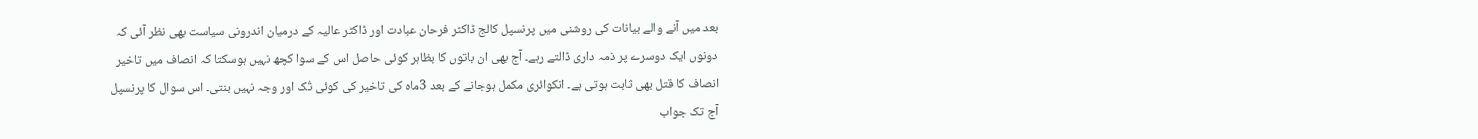بعد میں آنے والے بیانات کی روشنی میں پرنسپل کالج ڈاکٹر فرحان عبادت اور ڈاکٹر عالیہ کے درمیان اندرونی سیاست بھی نظر آئی کہ دونوں ایک دوسرے پر ذمہ داری ڈالتے رہے۔ آج بھی ان باتوں کا بظاہر کوئی حاصل اس کے سوا کچھ نہیں ہوسکتا کہ انصاف میں تاخیر انصاف کا قتل بھی ثابت ہوتی ہے۔ انکوائری مکمل ہوجانے کے بعد 3ماہ کی تاخیر کی کوئی تُک اور وجہ نہیں بنتی۔ اس سوال کا پرنسپل آج تک جواب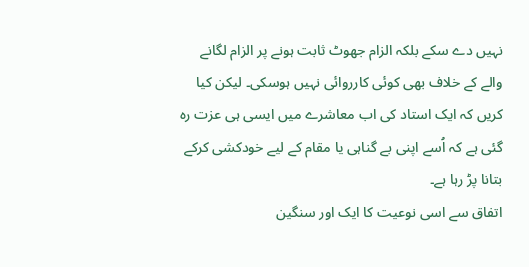نہیں دے سکے بلکہ الزام جھوٹ ثابت ہونے پر الزام لگانے والے کے خلاف بھی کوئی کارروائی نہیں ہوسکی۔ لیکن کیا کریں کہ ایک استاد کی اب معاشرے میں ایسی ہی عزت رہ گئی ہے کہ اُسے اپنی بے گناہی یا مقام کے لیے خودکشی کرکے بتانا پڑ رہا ہے۔
اتفاق سے اسی نوعیت کا ایک اور سنگین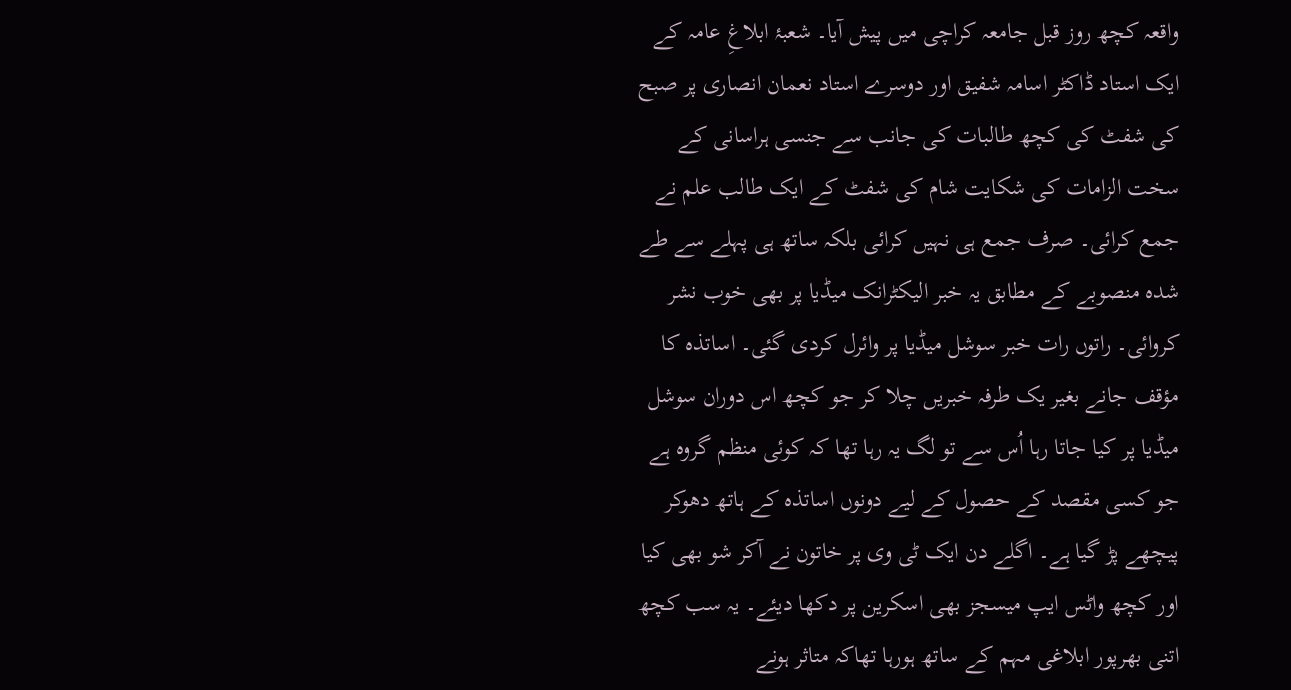واقعہ کچھ روز قبل جامعہ کراچی میں پیش آیا۔ شعبۂ ابلاغِ عامہ کے ایک استاد ڈاکٹر اسامہ شفیق اور دوسرے استاد نعمان انصاری پر صبح کی شفٹ کی کچھ طالبات کی جانب سے جنسی ہراسانی کے سخت الزامات کی شکایت شام کی شفٹ کے ایک طالب علم نے جمع کرائی۔ صرف جمع ہی نہیں کرائی بلکہ ساتھ ہی پہلے سے طے شدہ منصوبے کے مطابق یہ خبر الیکٹرانک میڈیا پر بھی خوب نشر کروائی۔ راتوں رات خبر سوشل میڈیا پر وائرل کردی گئی۔ اساتذہ کا مؤقف جانے بغیر یک طرفہ خبریں چلا کر جو کچھ اس دوران سوشل میڈیا پر کیا جاتا رہا اُس سے تو لگ یہ رہا تھا کہ کوئی منظم گروہ ہے جو کسی مقصد کے حصول کے لیے دونوں اساتذہ کے ہاتھ دھوکر پیچھے پڑ گیا ہے۔ اگلے دن ایک ٹی وی پر خاتون نے آکر شو بھی کیا اور کچھ واٹس ایپ میسجز بھی اسکرین پر دکھا دیئے۔ یہ سب کچھ اتنی بھرپور ابلاغی مہم کے ساتھ ہورہا تھاکہ متاثر ہونے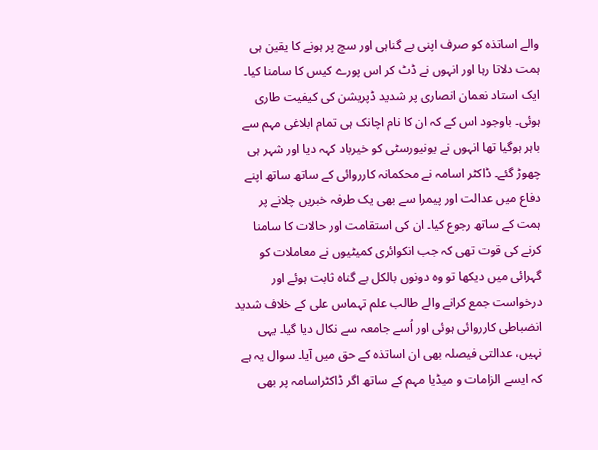والے اساتذہ کو صرف اپنی بے گناہی اور سچ پر ہونے کا یقین ہی ہمت دلاتا رہا اور انہوں نے ڈٹ کر اس پورے کیس کا سامنا کیا۔ ایک استاد نعمان انصاری پر شدید ڈپریشن کی کیفیت طاری ہوئی۔ باوجود اس کے کہ ان کا نام اچانک ہی تمام ابلاغی مہم سے باہر ہوگیا تھا انہوں نے یونیورسٹی کو خیرباد کہہ دیا اور شہر ہی چھوڑ گئے۔ ڈاکٹر اسامہ نے محکمانہ کارروائی کے ساتھ ساتھ اپنے دفاع میں عدالت اور پیمرا سے بھی یک طرفہ خبریں چلانے پر ہمت کے ساتھ رجوع کیا۔ ان کی استقامت اور حالات کا سامنا کرنے کی قوت تھی کہ جب انکوائری کمیٹیوں نے معاملات کو گہرائی میں دیکھا تو وہ دونوں بالکل بے گناہ ثابت ہوئے اور درخواست جمع کرانے والے طالب علم تہماس علی کے خلاف شدید انضباطی کارروائی ہوئی اور اُسے جامعہ سے نکال دیا گیا۔ یہی نہیں، عدالتی فیصلہ بھی ان اساتذہ کے حق میں آیا۔ سوال یہ ہے کہ ایسے الزامات و میڈیا مہم کے ساتھ اگر ڈاکٹراسامہ پر بھی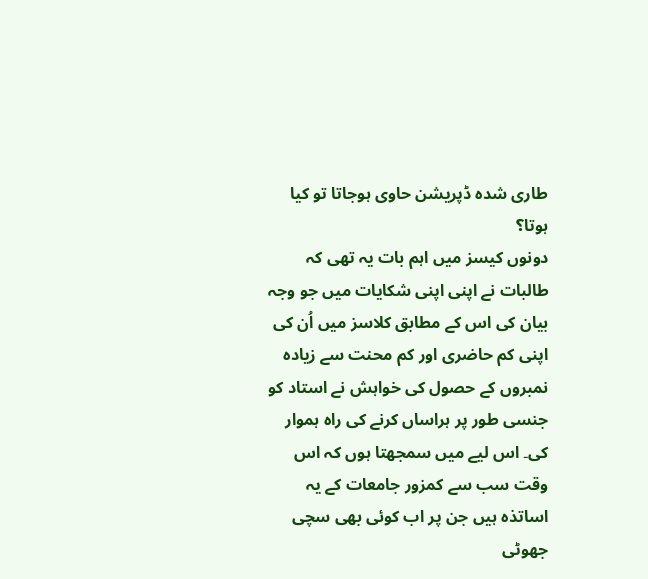طاری شدہ ڈپریشن حاوی ہوجاتا تو کیا ہوتا؟
دونوں کیسز میں اہم بات یہ تھی کہ طالبات نے اپنی اپنی شکایات میں جو وجہ بیان کی اس کے مطابق کلاسز میں اُن کی اپنی کم حاضری اور کم محنت سے زیادہ نمبروں کے حصول کی خواہش نے استاد کو جنسی طور پر ہراساں کرنے کی راہ ہموار کی۔ اس لیے میں سمجھتا ہوں کہ اس وقت سب سے کمزور جامعات کے یہ اساتذہ ہیں جن پر اب کوئی بھی سچی جھوٹی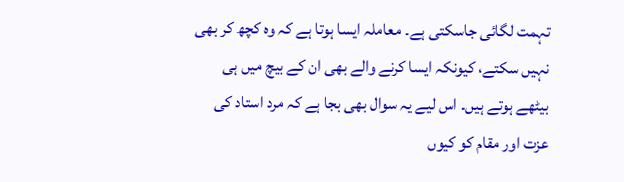تہمت لگائی جاسکتی ہے۔ معاملہ ایسا ہوتا ہے کہ وہ کچھ کر بھی نہیں سکتے، کیونکہ ایسا کرنے والے بھی ان کے بیچ میں ہی بیٹھے ہوتے ہیں۔ اس لیے یہ سوال بھی بجا ہے کہ مرد استاد کی عزت اور مقام کو کیوں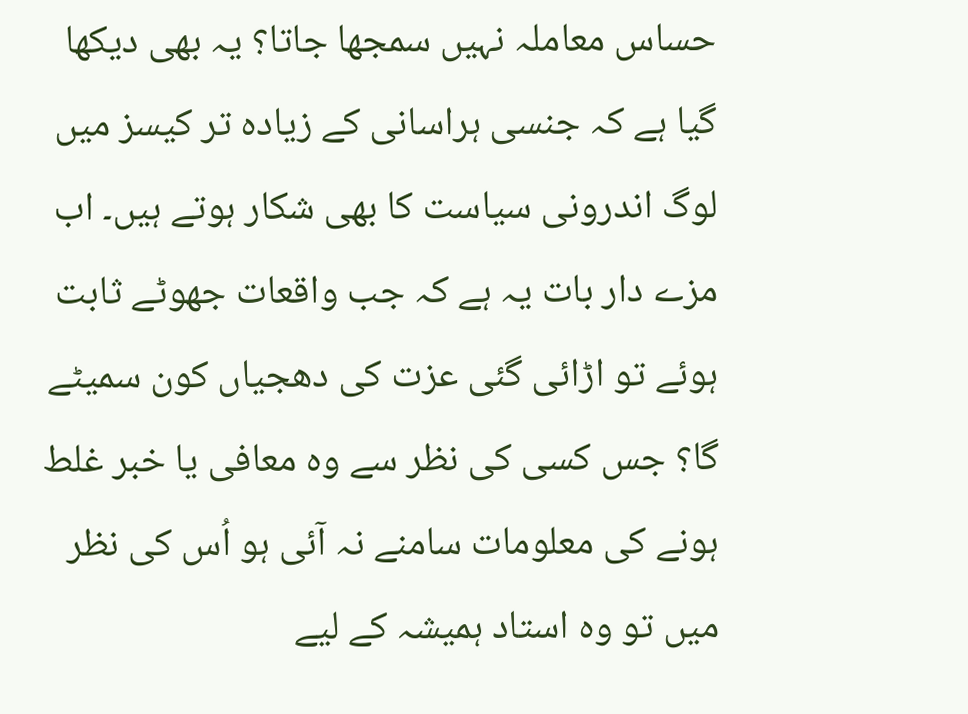حساس معاملہ نہیں سمجھا جاتا؟ یہ بھی دیکھا گیا ہے کہ جنسی ہراسانی کے زیادہ تر کیسز میں لوگ اندرونی سیاست کا بھی شکار ہوتے ہیں۔ اب مزے دار بات یہ ہے کہ جب واقعات جھوٹے ثابت ہوئے تو اڑائی گئی عزت کی دھجیاں کون سمیٹے گا؟ جس کسی کی نظر سے وہ معافی یا خبر غلط ہونے کی معلومات سامنے نہ آئی ہو اُس کی نظر میں تو وہ استاد ہمیشہ کے لیے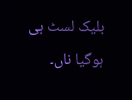بلیک لسٹ ہی ہوگیا ناں۔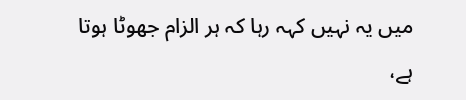میں یہ نہیں کہہ رہا کہ ہر الزام جھوٹا ہوتا ہے،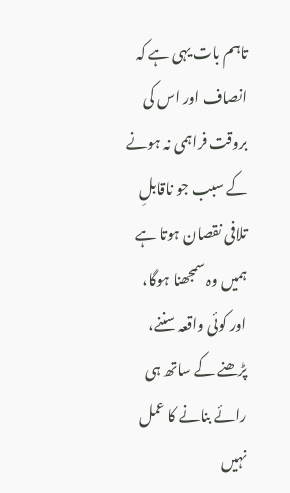تاہم بات یہی ہے کہ انصاف اور اس کی بروقت فراہمی نہ ہونے کے سبب جو ناقابلِ تلافی نقصان ہوتا ہے ہمیں وہ سمجھنا ہوگا، اور کوئی واقعہ سننے، پڑھنے کے ساتھ ہی رائے بنانے کا عمل نہیں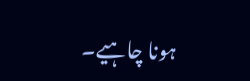ہونا چاہیے۔